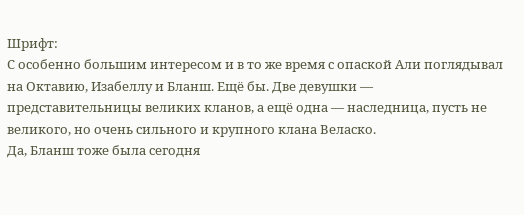Шрифт:
С особенно большим интересом и в то же время с опаской Али поглядывал на Октавию, Изабеллу и Бланш. Ещё бы. Две девушки — представительницы великих кланов, а ещё одна — наследница, пусть не великого, но очень сильного и крупного клана Веласко.
Да, Бланш тоже была сегодня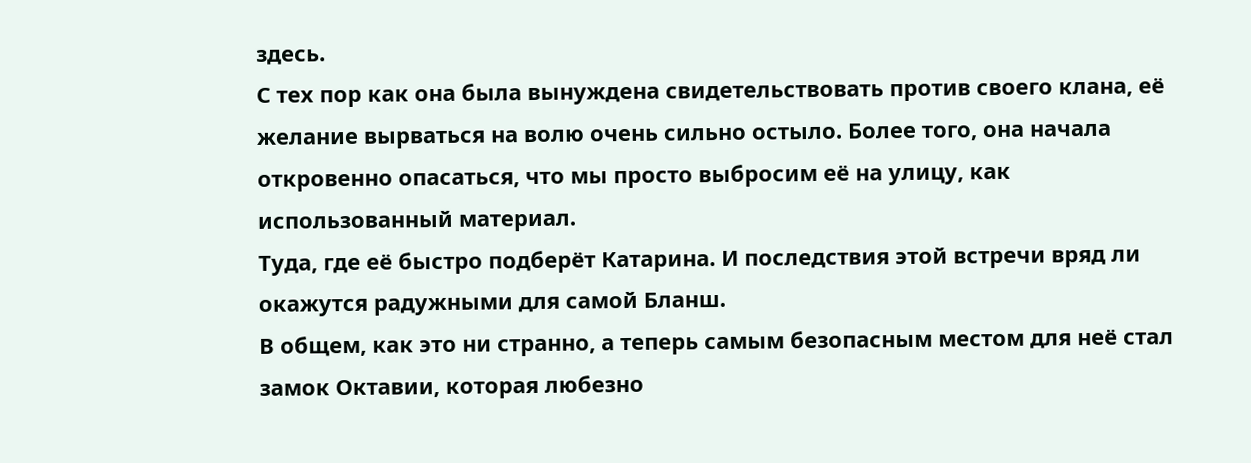здесь.
С тех пор как она была вынуждена свидетельствовать против своего клана, её желание вырваться на волю очень сильно остыло. Более того, она начала откровенно опасаться, что мы просто выбросим её на улицу, как использованный материал.
Туда, где её быстро подберёт Катарина. И последствия этой встречи вряд ли окажутся радужными для самой Бланш.
В общем, как это ни странно, а теперь самым безопасным местом для неё стал замок Октавии, которая любезно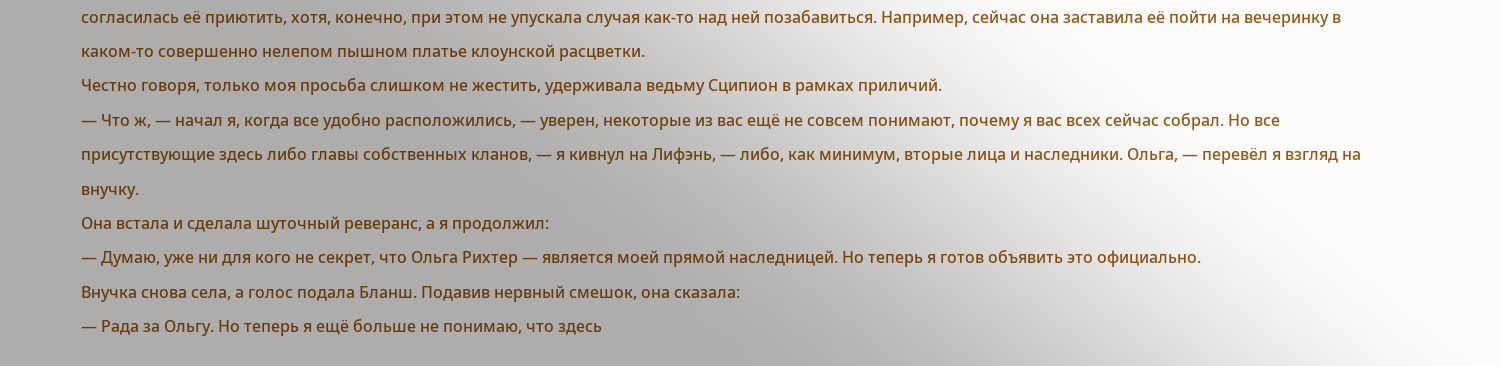согласилась её приютить, хотя, конечно, при этом не упускала случая как-то над ней позабавиться. Например, сейчас она заставила её пойти на вечеринку в каком-то совершенно нелепом пышном платье клоунской расцветки.
Честно говоря, только моя просьба слишком не жестить, удерживала ведьму Сципион в рамках приличий.
— Что ж, — начал я, когда все удобно расположились, — уверен, некоторые из вас ещё не совсем понимают, почему я вас всех сейчас собрал. Но все присутствующие здесь либо главы собственных кланов, — я кивнул на Лифэнь, — либо, как минимум, вторые лица и наследники. Ольга, — перевёл я взгляд на внучку.
Она встала и сделала шуточный реверанс, а я продолжил:
— Думаю, уже ни для кого не секрет, что Ольга Рихтер — является моей прямой наследницей. Но теперь я готов объявить это официально.
Внучка снова села, а голос подала Бланш. Подавив нервный смешок, она сказала:
— Рада за Ольгу. Но теперь я ещё больше не понимаю, что здесь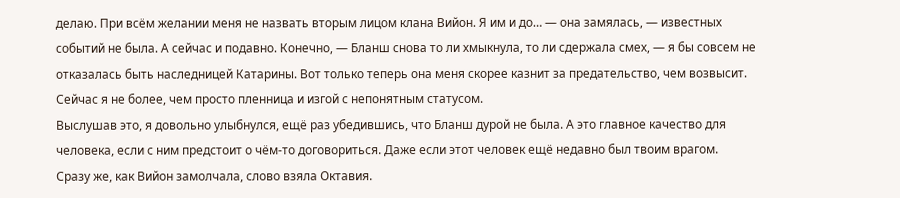делаю. При всём желании меня не назвать вторым лицом клана Вийон. Я им и до… — она замялась, — известных событий не была. А сейчас и подавно. Конечно, — Бланш снова то ли хмыкнула, то ли сдержала смех, — я бы совсем не отказалась быть наследницей Катарины. Вот только теперь она меня скорее казнит за предательство, чем возвысит. Сейчас я не более, чем просто пленница и изгой с непонятным статусом.
Выслушав это, я довольно улыбнулся, ещё раз убедившись, что Бланш дурой не была. А это главное качество для человека, если с ним предстоит о чём-то договориться. Даже если этот человек ещё недавно был твоим врагом.
Сразу же, как Вийон замолчала, слово взяла Октавия.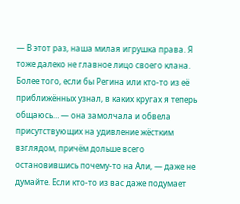— В этот раз, наша милая игрушка права. Я тоже далеко не главное лицо своего клана. Более того, если бы Регина или кто-то из её приближённых узнал, в каких кругах я теперь общаюсь… — она замолчала и обвела присутствующих на удивление жёстким взглядом, причём дольше всего остановившись почему-то на Али, — даже не думайте. Если кто-то из вас даже подумает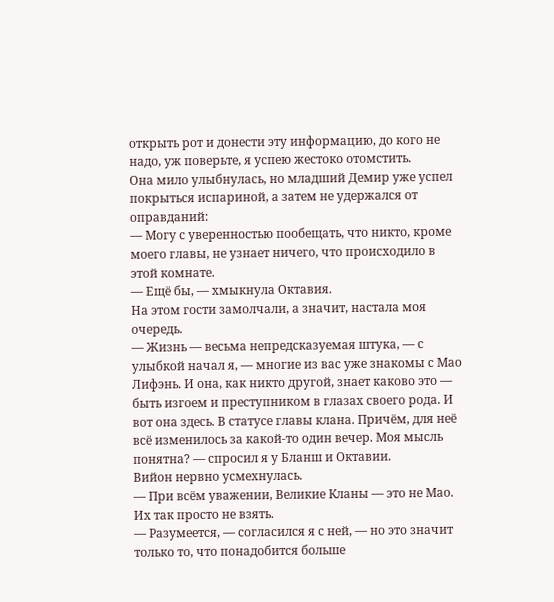открыть рот и донести эту информацию, до кого не надо, уж поверьте, я успею жестоко отомстить.
Она мило улыбнулась, но младший Демир уже успел покрыться испариной, а затем не удержался от оправданий:
— Могу с уверенностью пообещать, что никто, кроме моего главы, не узнает ничего, что происходило в этой комнате.
— Ещё бы, — хмыкнула Октавия.
На этом гости замолчали, а значит, настала моя очередь.
— Жизнь — весьма непредсказуемая штука, — с улыбкой начал я, — многие из вас уже знакомы с Мао Лифэнь. И она, как никто другой, знает каково это — быть изгоем и преступником в глазах своего рода. И вот она здесь. В статусе главы клана. Причём, для неё всё изменилось за какой-то один вечер. Моя мысль понятна? — спросил я у Бланш и Октавии.
Вийон нервно усмехнулась.
— При всём уважении, Великие Кланы — это не Мао. Их так просто не взять.
— Разумеется, — согласился я с ней, — но это значит только то, что понадобится больше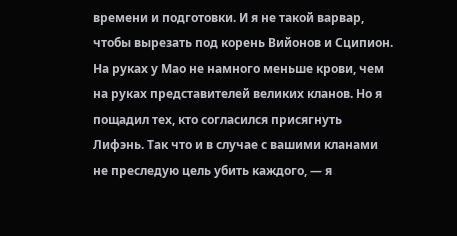времени и подготовки. И я не такой варвар, чтобы вырезать под корень Вийонов и Сципион. На руках у Мао не намного меньше крови, чем на руках представителей великих кланов. Но я пощадил тех, кто согласился присягнуть Лифэнь. Так что и в случае с вашими кланами не преследую цель убить каждого, — я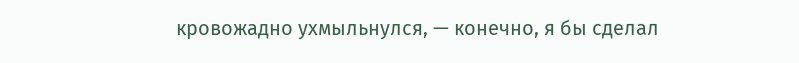кровожадно ухмыльнулся, — конечно, я бы сделал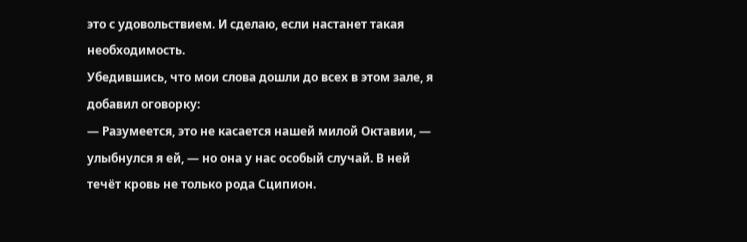это с удовольствием. И сделаю, если настанет такая необходимость.
Убедившись, что мои слова дошли до всех в этом зале, я добавил оговорку:
— Разумеется, это не касается нашей милой Октавии, — улыбнулся я ей, — но она у нас особый случай. В ней течёт кровь не только рода Сципион.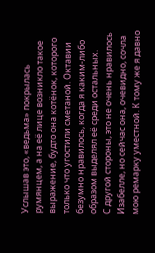Услышав это, «ведьма» покрылась румянцем, а на её лице возникло такое выражение, будто она котёнок, которого только что угостили сметаной. Октавии безумно нравилось, когда я каким-либо образом выделял её среди остальных.
С другой стороны, это не очень нравилось Изабелле, но сейчас она, очевидно, сочла мою ремарку уместной. К тому же я давно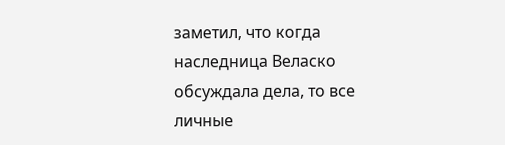заметил, что когда наследница Веласко обсуждала дела, то все личные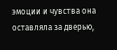эмоции и чувства она оставляла за дверью,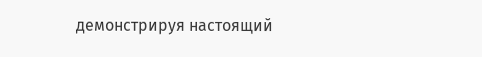демонстрируя настоящий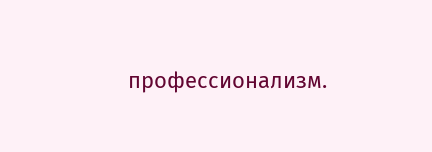профессионализм.